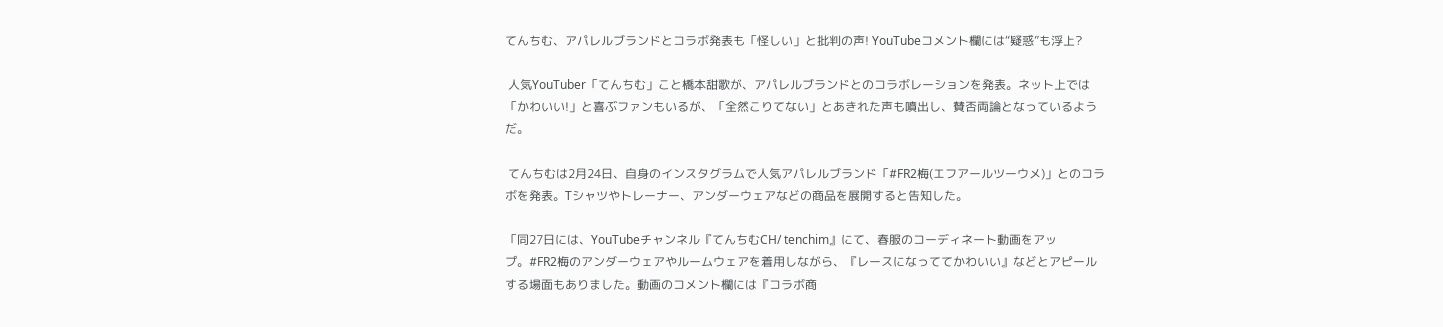てんちむ、アパレルブランドとコラボ発表も「怪しい」と批判の声! YouTubeコメント欄には“疑惑”も浮上?

 人気YouTuber「てんちむ」こと橋本甜歌が、アパレルブランドとのコラボレーションを発表。ネット上では「かわいい!」と喜ぶファンもいるが、「全然こりてない」とあきれた声も噴出し、賛否両論となっているようだ。

 てんちむは2月24日、自身のインスタグラムで人気アパレルブランド「#FR2梅(エフアールツーウメ)」とのコラボを発表。Tシャツやトレーナー、アンダーウェアなどの商品を展開すると告知した。

「同27日には、YouTubeチャンネル『てんちむCH/ tenchim』にて、春服のコーディネート動画をアップ。#FR2梅のアンダーウェアやルームウェアを着用しながら、『レースになっててかわいい』などとアピールする場面もありました。動画のコメント欄には『コラボ商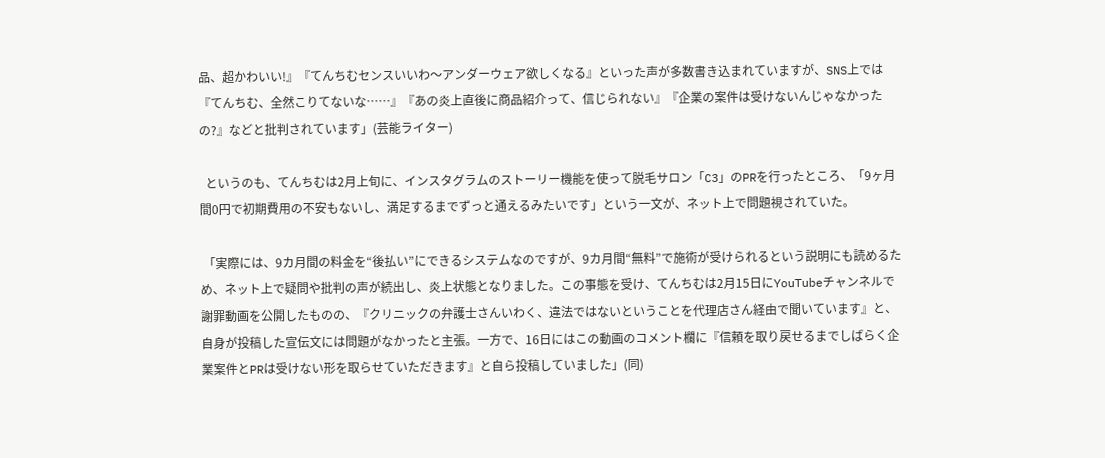品、超かわいい!』『てんちむセンスいいわ〜アンダーウェア欲しくなる』といった声が多数書き込まれていますが、SNS上では『てんちむ、全然こりてないな……』『あの炎上直後に商品紹介って、信じられない』『企業の案件は受けないんじゃなかったの?』などと批判されています」(芸能ライター)

  というのも、てんちむは2月上旬に、インスタグラムのストーリー機能を使って脱毛サロン「C3」のPRを行ったところ、「9ヶ月間0円で初期費用の不安もないし、満足するまでずっと通えるみたいです」という一文が、ネット上で問題視されていた。

 「実際には、9カ月間の料金を“後払い”にできるシステムなのですが、9カ月間“無料”で施術が受けられるという説明にも読めるため、ネット上で疑問や批判の声が続出し、炎上状態となりました。この事態を受け、てんちむは2月15日にYouTubeチャンネルで謝罪動画を公開したものの、『クリニックの弁護士さんいわく、違法ではないということを代理店さん経由で聞いています』と、自身が投稿した宣伝文には問題がなかったと主張。一方で、16日にはこの動画のコメント欄に『信頼を取り戻せるまでしばらく企業案件とPRは受けない形を取らせていただきます』と自ら投稿していました」(同)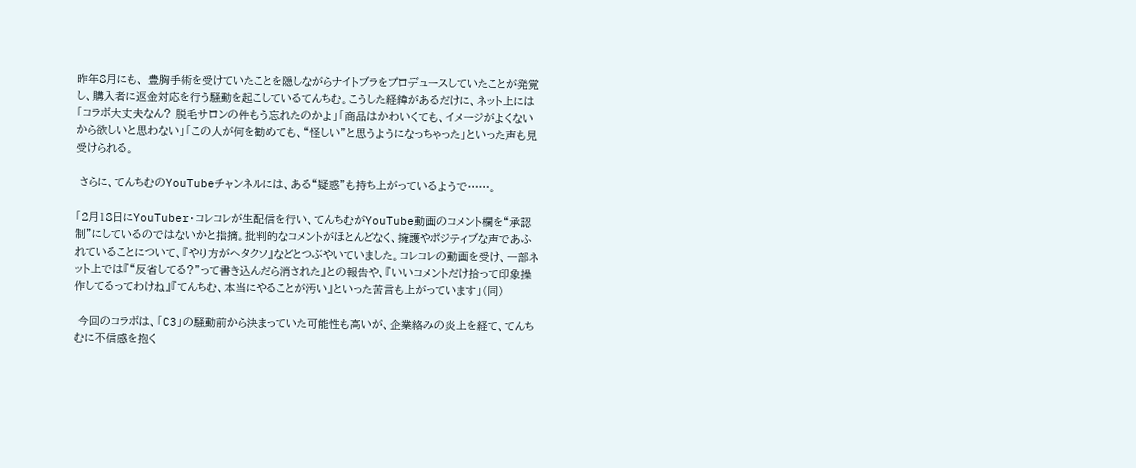昨年8月にも、 豊胸手術を受けていたことを隠しながらナイトブラをプロデュースしていたことが発覚し、購入者に返金対応を行う騒動を起こしているてんちむ。こうした経緯があるだけに、ネット上には「コラボ大丈夫なん? 脱毛サロンの件もう忘れたのかよ」「商品はかわいくても、イメージがよくないから欲しいと思わない」「この人が何を勧めても、“怪しい”と思うようになっちゃった」といった声も見受けられる。

 さらに、てんちむのYouTubeチャンネルには、ある“疑惑”も持ち上がっているようで……。

「2月18日にYouTuber・コレコレが生配信を行い、てんちむがYouTube動画のコメント欄を“承認制”にしているのではないかと指摘。批判的なコメントがほとんどなく、擁護やポジティブな声であふれていることについて、『やり方がヘタクソ』などとつぶやいていました。コレコレの動画を受け、一部ネット上では『“反省してる?”って書き込んだら消された』との報告や、『いいコメントだけ拾って印象操作してるってわけね』『てんちむ、本当にやることが汚い』といった苦言も上がっています」(同)

 今回のコラボは、「C3」の騒動前から決まっていた可能性も高いが、企業絡みの炎上を経て、てんちむに不信感を抱く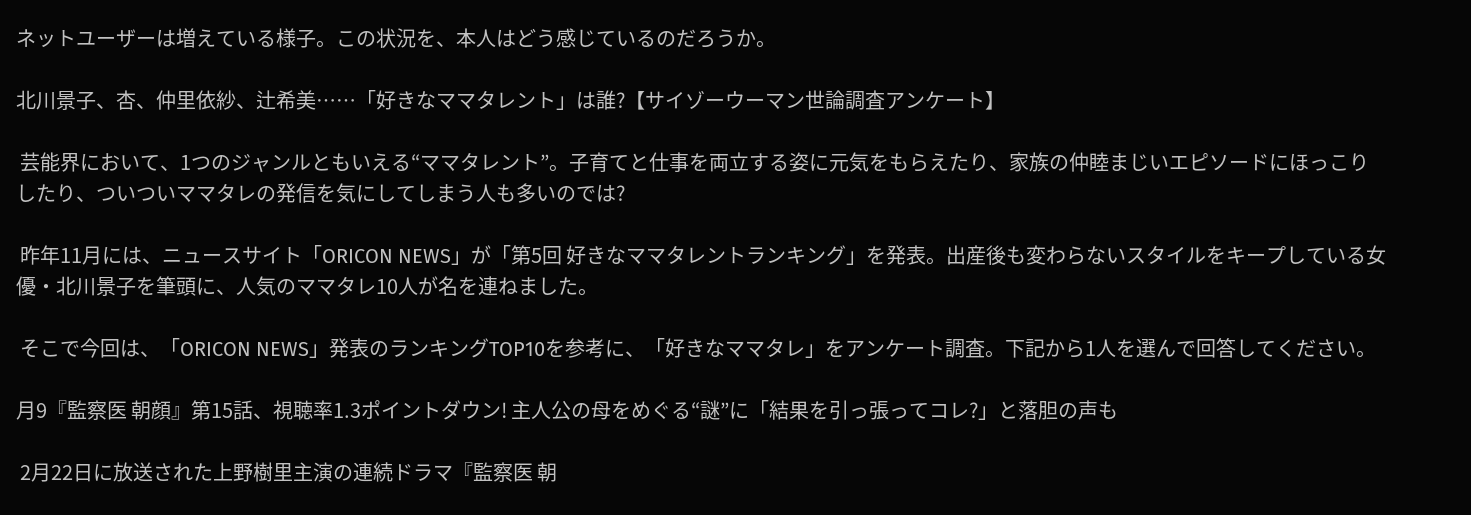ネットユーザーは増えている様子。この状況を、本人はどう感じているのだろうか。

北川景子、杏、仲里依紗、辻希美……「好きなママタレント」は誰?【サイゾーウーマン世論調査アンケート】

 芸能界において、1つのジャンルともいえる“ママタレント”。子育てと仕事を両立する姿に元気をもらえたり、家族の仲睦まじいエピソードにほっこりしたり、ついついママタレの発信を気にしてしまう人も多いのでは?

 昨年11月には、ニュースサイト「ORICON NEWS」が「第5回 好きなママタレントランキング」を発表。出産後も変わらないスタイルをキープしている女優・北川景子を筆頭に、人気のママタレ10人が名を連ねました。

 そこで今回は、「ORICON NEWS」発表のランキングTOP10を参考に、「好きなママタレ」をアンケート調査。下記から1人を選んで回答してください。

月9『監察医 朝顔』第15話、視聴率1.3ポイントダウン! 主人公の母をめぐる“謎”に「結果を引っ張ってコレ?」と落胆の声も

 2月22日に放送された上野樹里主演の連続ドラマ『監察医 朝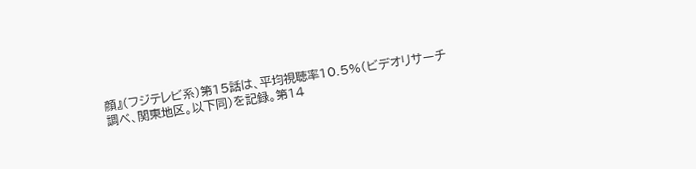顔』(フジテレビ系)第15話は、平均視聴率10.5%(ビデオリサーチ調べ、関東地区。以下同)を記録。第14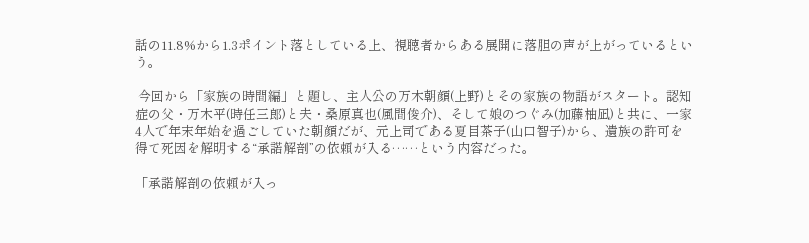話の11.8%から1.3ポイント落としている上、視聴者からある展開に落胆の声が上がっているという。

 今回から「家族の時間編」と題し、主人公の万木朝顔(上野)とその家族の物語がスタート。認知症の父・万木平(時任三郎)と夫・桑原真也(風間俊介)、そして娘のつぐみ(加藤柚凪)と共に、一家4人で年末年始を過ごしていた朝顔だが、元上司である夏目茶子(山口智子)から、遺族の許可を得て死因を解明する“承諾解剖”の依頼が入る……という内容だった。

「承諾解剖の依頼が入っ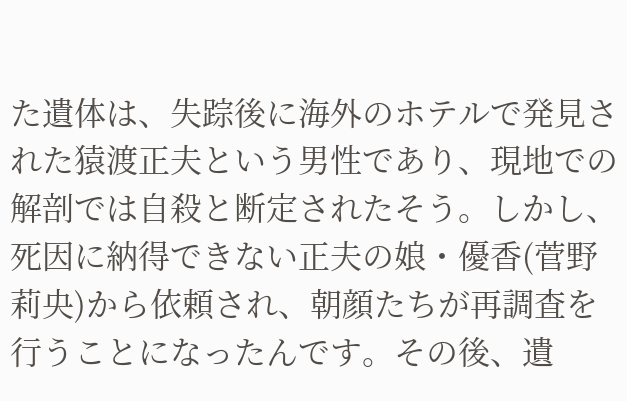た遺体は、失踪後に海外のホテルで発見された猿渡正夫という男性であり、現地での解剖では自殺と断定されたそう。しかし、死因に納得できない正夫の娘・優香(菅野莉央)から依頼され、朝顔たちが再調査を行うことになったんです。その後、遺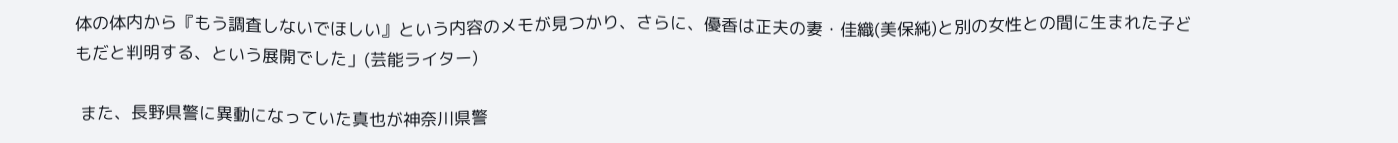体の体内から『もう調査しないでほしい』という内容のメモが見つかり、さらに、優香は正夫の妻・佳織(美保純)と別の女性との間に生まれた子どもだと判明する、という展開でした」(芸能ライター)

 また、長野県警に異動になっていた真也が神奈川県警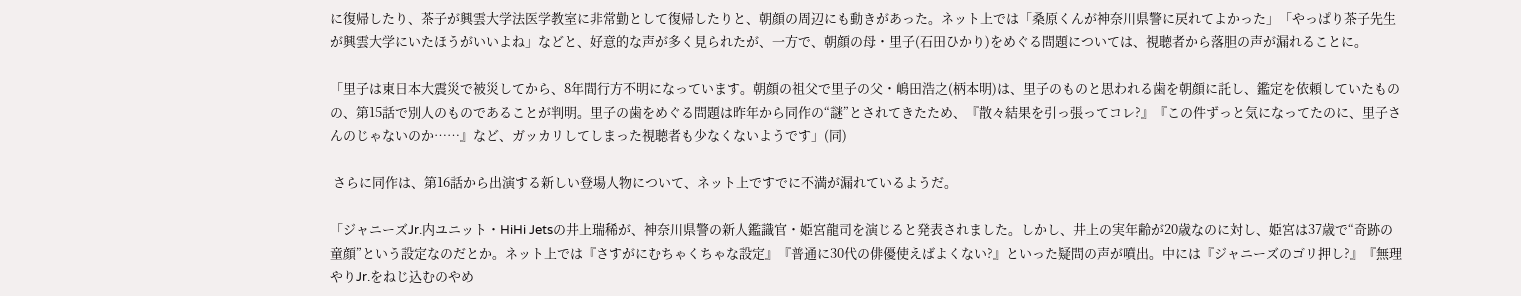に復帰したり、茶子が興雲大学法医学教室に非常勤として復帰したりと、朝顔の周辺にも動きがあった。ネット上では「桑原くんが神奈川県警に戻れてよかった」「やっぱり茶子先生が興雲大学にいたほうがいいよね」などと、好意的な声が多く見られたが、一方で、朝顔の母・里子(石田ひかり)をめぐる問題については、視聴者から落胆の声が漏れることに。

「里子は東日本大震災で被災してから、8年間行方不明になっています。朝顔の祖父で里子の父・嶋田浩之(柄本明)は、里子のものと思われる歯を朝顔に託し、鑑定を依頼していたものの、第15話で別人のものであることが判明。里子の歯をめぐる問題は昨年から同作の“謎”とされてきたため、『散々結果を引っ張ってコレ?』『この件ずっと気になってたのに、里子さんのじゃないのか……』など、ガッカリしてしまった視聴者も少なくないようです」(同)

 さらに同作は、第16話から出演する新しい登場人物について、ネット上ですでに不満が漏れているようだ。

「ジャニーズJr.内ユニット・HiHi Jetsの井上瑞稀が、神奈川県警の新人鑑識官・姫宮龍司を演じると発表されました。しかし、井上の実年齢が20歳なのに対し、姫宮は37歳で“奇跡の童顔”という設定なのだとか。ネット上では『さすがにむちゃくちゃな設定』『普通に30代の俳優使えばよくない?』といった疑問の声が噴出。中には『ジャニーズのゴリ押し?』『無理やりJr.をねじ込むのやめ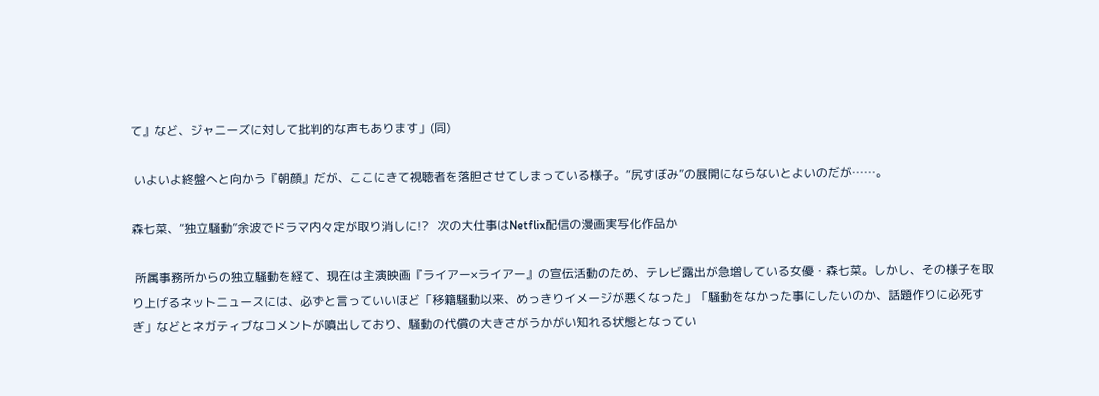て』など、ジャニーズに対して批判的な声もあります」(同)

 いよいよ終盤へと向かう『朝顔』だが、ここにきて視聴者を落胆させてしまっている様子。“尻すぼみ”の展開にならないとよいのだが……。

森七菜、“独立騒動”余波でドラマ内々定が取り消しに!?   次の大仕事はNetflix配信の漫画実写化作品か

 所属事務所からの独立騒動を経て、現在は主演映画『ライアー×ライアー』の宣伝活動のため、テレビ露出が急増している女優・森七菜。しかし、その様子を取り上げるネットニュースには、必ずと言っていいほど「移籍騒動以来、めっきりイメージが悪くなった」「騒動をなかった事にしたいのか、話題作りに必死すぎ」などとネガティブなコメントが噴出しており、騒動の代償の大きさがうかがい知れる状態となってい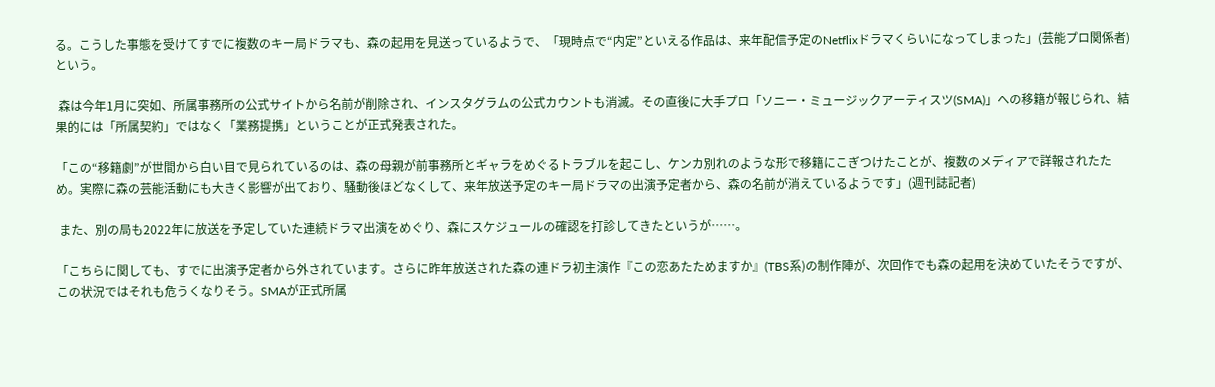る。こうした事態を受けてすでに複数のキー局ドラマも、森の起用を見送っているようで、「現時点で“内定”といえる作品は、来年配信予定のNetflixドラマくらいになってしまった」(芸能プロ関係者)という。

 森は今年1月に突如、所属事務所の公式サイトから名前が削除され、インスタグラムの公式カウントも消滅。その直後に大手プロ「ソニー・ミュージックアーティスツ(SMA)」への移籍が報じられ、結果的には「所属契約」ではなく「業務提携」ということが正式発表された。

「この“移籍劇”が世間から白い目で見られているのは、森の母親が前事務所とギャラをめぐるトラブルを起こし、ケンカ別れのような形で移籍にこぎつけたことが、複数のメディアで詳報されたため。実際に森の芸能活動にも大きく影響が出ており、騒動後ほどなくして、来年放送予定のキー局ドラマの出演予定者から、森の名前が消えているようです」(週刊誌記者)

 また、別の局も2022年に放送を予定していた連続ドラマ出演をめぐり、森にスケジュールの確認を打診してきたというが……。

「こちらに関しても、すでに出演予定者から外されています。さらに昨年放送された森の連ドラ初主演作『この恋あたためますか』(TBS系)の制作陣が、次回作でも森の起用を決めていたそうですが、この状況ではそれも危うくなりそう。SMAが正式所属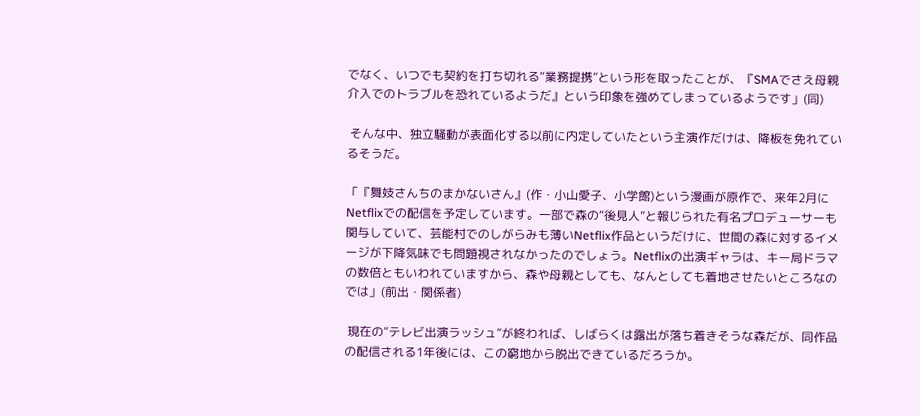でなく、いつでも契約を打ち切れる“業務提携”という形を取ったことが、『SMAでさえ母親介入でのトラブルを恐れているようだ』という印象を強めてしまっているようです」(同)

 そんな中、独立騒動が表面化する以前に内定していたという主演作だけは、降板を免れているそうだ。

「『舞妓さんちのまかないさん』(作・小山愛子、小学館)という漫画が原作で、来年2月にNetflixでの配信を予定しています。一部で森の“後見人”と報じられた有名プロデューサーも関与していて、芸能村でのしがらみも薄いNetflix作品というだけに、世間の森に対するイメージが下降気味でも問題視されなかったのでしょう。Netflixの出演ギャラは、キー局ドラマの数倍ともいわれていますから、森や母親としても、なんとしても着地させたいところなのでは」(前出・関係者)

 現在の“テレビ出演ラッシュ”が終われば、しばらくは露出が落ち着きそうな森だが、同作品の配信される1年後には、この窮地から脱出できているだろうか。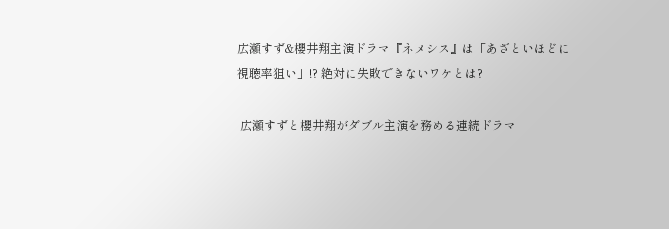広瀬すず&櫻井翔主演ドラマ『ネメシス』は「あざといほどに視聴率狙い」!? 絶対に失敗できないワケとは?

 広瀬すずと櫻井翔がダブル主演を務める連続ドラマ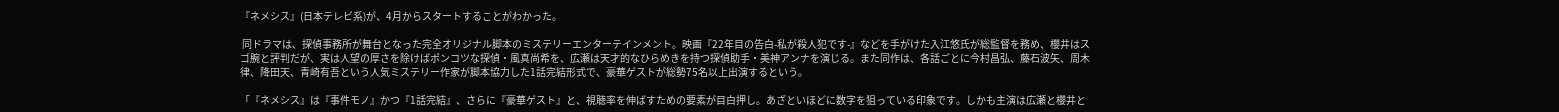『ネメシス』(日本テレビ系)が、4月からスタートすることがわかった。

 同ドラマは、探偵事務所が舞台となった完全オリジナル脚本のミステリーエンターテインメント。映画『22年目の告白-私が殺人犯です-』などを手がけた入江悠氏が総監督を務め、櫻井はスゴ腕と評判だが、実は人望の厚さを除けばポンコツな探偵・風真尚希を、広瀬は天才的なひらめきを持つ探偵助手・美神アンナを演じる。また同作は、各話ごとに今村昌弘、藤石波矢、周木律、降田天、青崎有吾という人気ミステリー作家が脚本協力した1話完結形式で、豪華ゲストが総勢75名以上出演するという。

「『ネメシス』は『事件モノ』かつ『1話完結』、さらに『豪華ゲスト』と、視聴率を伸ばすための要素が目白押し。あざといほどに数字を狙っている印象です。しかも主演は広瀬と櫻井と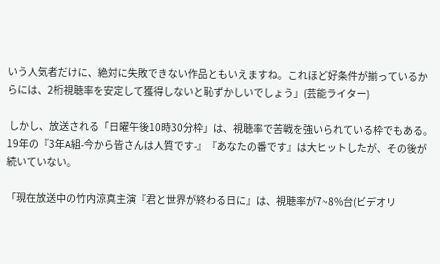いう人気者だけに、絶対に失敗できない作品ともいえますね。これほど好条件が揃っているからには、2桁視聴率を安定して獲得しないと恥ずかしいでしょう」(芸能ライター)

 しかし、放送される「日曜午後10時30分枠」は、視聴率で苦戦を強いられている枠でもある。19年の『3年A組-今から皆さんは人質です-』『あなたの番です』は大ヒットしたが、その後が続いていない。

「現在放送中の竹内涼真主演『君と世界が終わる日に』は、視聴率が7~8%台(ビデオリ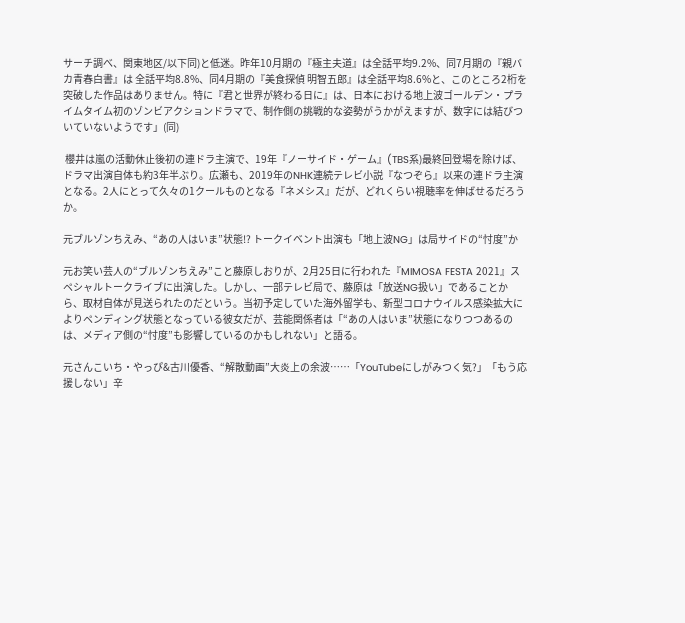サーチ調べ、関東地区/以下同)と低迷。昨年10月期の『極主夫道』は全話平均9.2%、同7月期の『親バカ青春白書』は 全話平均8.8%、同4月期の『美食探偵 明智五郎』は全話平均8.6%と、このところ2桁を突破した作品はありません。特に『君と世界が終わる日に』は、日本における地上波ゴールデン・プライムタイム初のゾンビアクションドラマで、制作側の挑戦的な姿勢がうかがえますが、数字には結びついていないようです」(同)

 櫻井は嵐の活動休止後初の連ドラ主演で、19年『ノーサイド・ゲーム』(TBS系)最終回登場を除けば、ドラマ出演自体も約3年半ぶり。広瀬も、2019年のNHK連続テレビ小説『なつぞら』以来の連ドラ主演となる。2人にとって久々の1クールものとなる『ネメシス』だが、どれくらい視聴率を伸ばせるだろうか。

元ブルゾンちえみ、“あの人はいま”状態!? トークイベント出演も「地上波NG」は局サイドの“忖度”か

元お笑い芸人の“ブルゾンちえみ”こと藤原しおりが、2月25日に行われた『MIMOSA FESTA 2021』スペシャルトークライブに出演した。しかし、一部テレビ局で、藤原は「放送NG扱い」であることから、取材自体が見送られたのだという。当初予定していた海外留学も、新型コロナウイルス感染拡大によりペンディング状態となっている彼女だが、芸能関係者は「“あの人はいま”状態になりつつあるのは、メディア側の“忖度”も影響しているのかもしれない」と語る。

元さんこいち・やっぴ&古川優香、“解散動画”大炎上の余波……「YouTubeにしがみつく気?」「もう応援しない」辛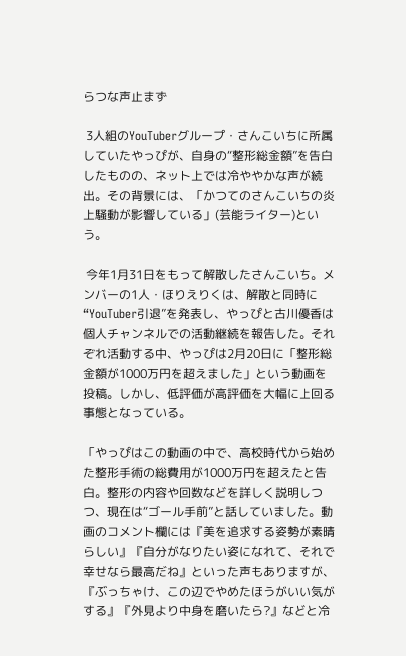らつな声止まず

 3人組のYouTuberグループ・さんこいちに所属していたやっぴが、自身の“整形総金額”を告白したものの、ネット上では冷ややかな声が続出。その背景には、「かつてのさんこいちの炎上騒動が影響している」(芸能ライター)という。

 今年1月31日をもって解散したさんこいち。メンバーの1人・ほりえりくは、解散と同時に“YouTuber引退”を発表し、やっぴと古川優香は個人チャンネルでの活動継続を報告した。それぞれ活動する中、やっぴは2月20日に「整形総金額が1000万円を超えました」という動画を投稿。しかし、低評価が高評価を大幅に上回る事態となっている。

「やっぴはこの動画の中で、高校時代から始めた整形手術の総費用が1000万円を超えたと告白。整形の内容や回数などを詳しく説明しつつ、現在は“ゴール手前”と話していました。動画のコメント欄には『美を追求する姿勢が素晴らしい』『自分がなりたい姿になれて、それで幸せなら最高だね』といった声もありますが、『ぶっちゃけ、この辺でやめたほうがいい気がする』『外見より中身を磨いたら?』などと冷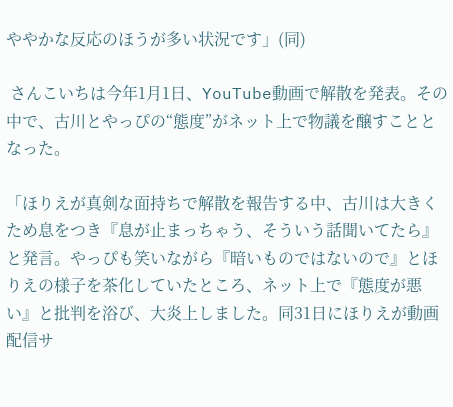ややかな反応のほうが多い状況です」(同)

 さんこいちは今年1月1日、YouTube動画で解散を発表。その中で、古川とやっぴの“態度”がネット上で物議を醸すこととなった。

「ほりえが真剣な面持ちで解散を報告する中、古川は大きくため息をつき『息が止まっちゃう、そういう話聞いてたら』と発言。やっぴも笑いながら『暗いものではないので』とほりえの様子を茶化していたところ、ネット上で『態度が悪い』と批判を浴び、大炎上しました。同31日にほりえが動画配信サ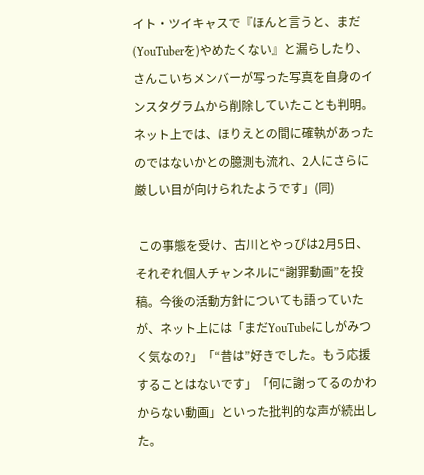イト・ツイキャスで『ほんと言うと、まだ(YouTuberを)やめたくない』と漏らしたり、さんこいちメンバーが写った写真を自身のインスタグラムから削除していたことも判明。ネット上では、ほりえとの間に確執があったのではないかとの臆測も流れ、2人にさらに厳しい目が向けられたようです」(同)

 この事態を受け、古川とやっぴは2月5日、それぞれ個人チャンネルに“謝罪動画”を投稿。今後の活動方針についても語っていたが、ネット上には「まだYouTubeにしがみつく気なの?」「“昔は”好きでした。もう応援することはないです」「何に謝ってるのかわからない動画」といった批判的な声が続出した。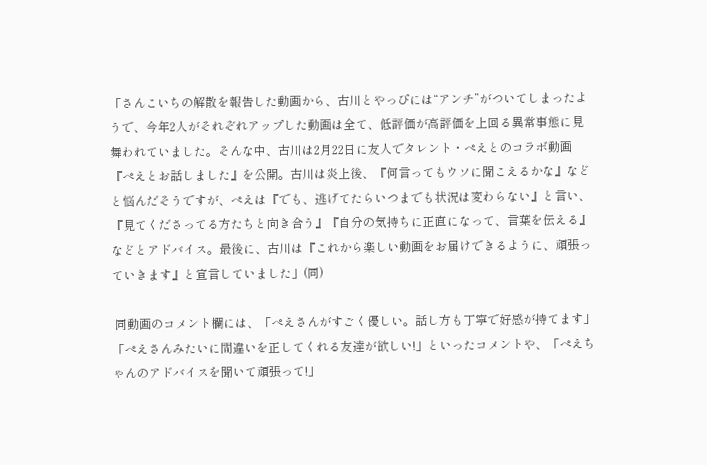「さんこいちの解散を報告した動画から、古川とやっぴには“アンチ”がついてしまったようで、今年2人がそれぞれアップした動画は全て、低評価が高評価を上回る異常事態に見舞われていました。そんな中、古川は2月22日に友人でタレント・ぺえとのコラボ動画『ぺえとお話しました』を公開。古川は炎上後、『何言ってもウソに聞こえるかな』などと悩んだそうですが、ぺえは『でも、逃げてたらいつまでも状況は変わらない』と言い、『見てくださってる方たちと向き合う』『自分の気持ちに正直になって、言葉を伝える』などとアドバイス。最後に、古川は『これから楽しい動画をお届けできるように、頑張っていきます』と宣言していました」(同)

 同動画のコメント欄には、「ぺえさんがすごく優しい。話し方も丁寧で好感が持てます」「ぺえさんみたいに間違いを正してくれる友達が欲しい!」といったコメントや、「ぺえちゃんのアドバイスを聞いて頑張って!」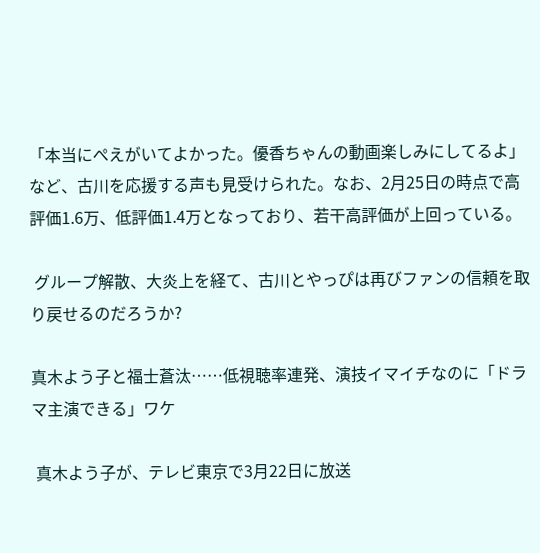「本当にぺえがいてよかった。優香ちゃんの動画楽しみにしてるよ」など、古川を応援する声も見受けられた。なお、2月25日の時点で高評価1.6万、低評価1.4万となっており、若干高評価が上回っている。

 グループ解散、大炎上を経て、古川とやっぴは再びファンの信頼を取り戻せるのだろうか?

真木よう子と福士蒼汰……低視聴率連発、演技イマイチなのに「ドラマ主演できる」ワケ

 真木よう子が、テレビ東京で3月22日に放送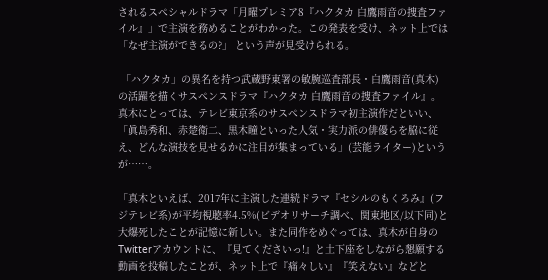されるスペシャルドラマ「月曜プレミア8『ハクタカ 白鷹雨音の捜査ファイル』」で主演を務めることがわかった。この発表を受け、ネット上では「なぜ主演ができるの?」 という声が見受けられる。

 「ハクタカ」の異名を持つ武蔵野東署の敏腕巡査部長・白鷹雨音(真木)の活躍を描くサスペンスドラマ『ハクタカ 白鷹雨音の捜査ファイル』。真木にとっては、テレビ東京系のサスペンスドラマ初主演作だといい、「眞島秀和、赤楚衛二、黒木瞳といった人気・実力派の俳優らを脇に従え、どんな演技を見せるかに注目が集まっている」(芸能ライター)というが……。

「真木といえば、2017年に主演した連続ドラマ『セシルのもくろみ』(フジテレビ系)が平均視聴率4.5%(ビデオリサーチ調べ、関東地区/以下同)と大爆死したことが記憶に新しい。また同作をめぐっては、真木が自身のTwitterアカウントに、『見てくださいっ!』と土下座をしながら懇願する動画を投稿したことが、ネット上で『痛々しい』『笑えない』などと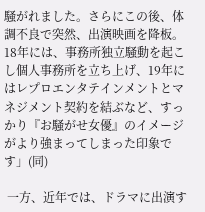騒がれました。さらにこの後、体調不良で突然、出演映画を降板。18年には、事務所独立騒動を起こし個人事務所を立ち上げ、19年にはレプロエンタテインメントとマネジメント契約を結ぶなど、すっかり『お騒がせ女優』のイメージがより強まってしまった印象です」(同)

 一方、近年では、ドラマに出演す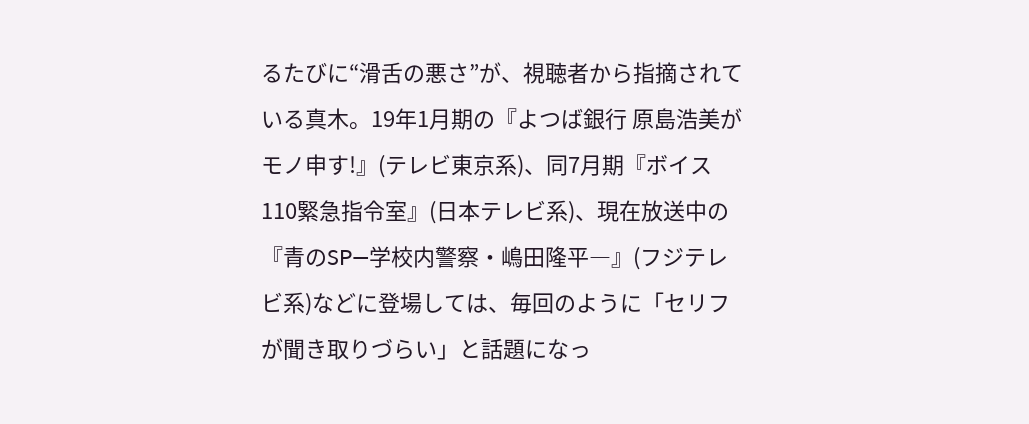るたびに“滑舌の悪さ”が、視聴者から指摘されている真木。19年1月期の『よつば銀行 原島浩美がモノ申す!』(テレビ東京系)、同7月期『ボイス 110緊急指令室』(日本テレビ系)、現在放送中の『青のSP―学校内警察・嶋田隆平―』(フジテレビ系)などに登場しては、毎回のように「セリフが聞き取りづらい」と話題になっ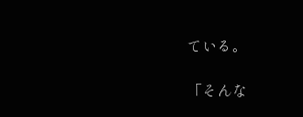ている。

「そんな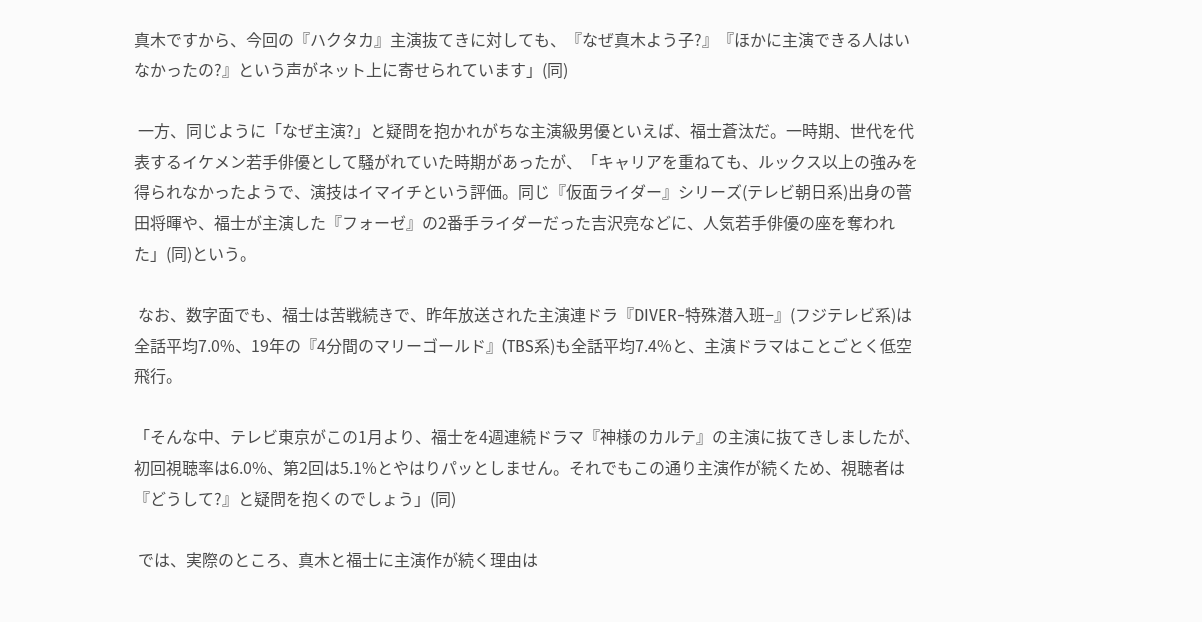真木ですから、今回の『ハクタカ』主演抜てきに対しても、『なぜ真木よう子?』『ほかに主演できる人はいなかったの?』という声がネット上に寄せられています」(同)

 一方、同じように「なぜ主演?」と疑問を抱かれがちな主演級男優といえば、福士蒼汰だ。一時期、世代を代表するイケメン若手俳優として騒がれていた時期があったが、「キャリアを重ねても、ルックス以上の強みを得られなかったようで、演技はイマイチという評価。同じ『仮面ライダー』シリーズ(テレビ朝日系)出身の菅田将暉や、福士が主演した『フォーゼ』の2番手ライダーだった吉沢亮などに、人気若手俳優の座を奪われた」(同)という。

 なお、数字面でも、福士は苦戦続きで、昨年放送された主演連ドラ『DIVER−特殊潜入班−』(フジテレビ系)は全話平均7.0%、19年の『4分間のマリーゴールド』(TBS系)も全話平均7.4%と、主演ドラマはことごとく低空飛行。

「そんな中、テレビ東京がこの1月より、福士を4週連続ドラマ『神様のカルテ』の主演に抜てきしましたが、初回視聴率は6.0%、第2回は5.1%とやはりパッとしません。それでもこの通り主演作が続くため、視聴者は『どうして?』と疑問を抱くのでしょう」(同)

 では、実際のところ、真木と福士に主演作が続く理由は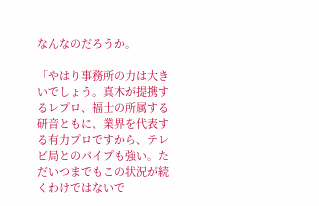なんなのだろうか。

「やはり事務所の力は大きいでしょう。真木が提携するレプロ、福士の所属する研音ともに、業界を代表する有力プロですから、テレビ局とのパイプも強い。ただいつまでもこの状況が続くわけではないで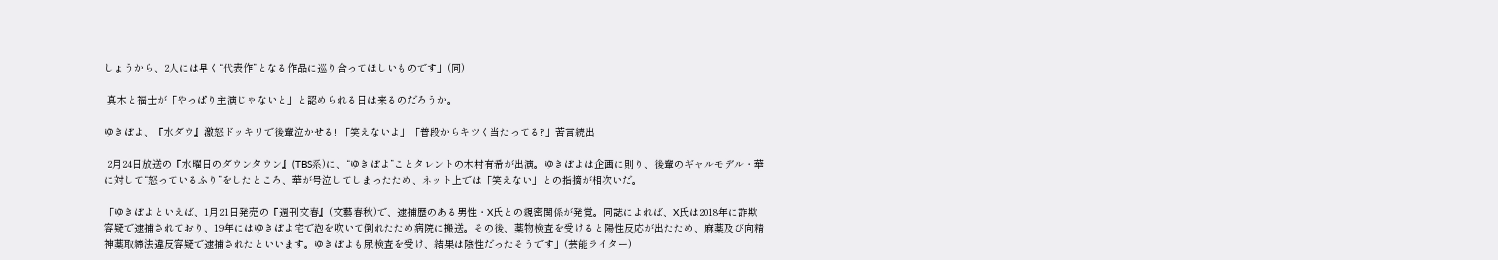しょうから、2人には早く“代表作”となる作品に巡り合ってほしいものです」(同)

 真木と福士が「やっぱり主演じゃないと」と認められる日は来るのだろうか。

ゆきぽよ、『水ダウ』激怒ドッキリで後輩泣かせる! 「笑えないよ」「普段からキツく当たってる?」苦言続出

 2月24日放送の『水曜日のダウンタウン』(TBS系)に、“ゆきぽよ”ことタレントの木村有希が出演。ゆきぽよは企画に則り、後輩のギャルモデル・華に対して“怒っているふり”をしたところ、華が号泣してしまったため、ネット上では「笑えない」との指摘が相次いだ。

「ゆきぽよといえば、1月21日発売の『週刊文春』(文藝春秋)で、逮捕歴のある男性・X氏との親密関係が発覚。同誌によれば、X氏は2018年に詐欺容疑で逮捕されており、19年にはゆきぽよ宅で泡を吹いて倒れたため病院に搬送。その後、薬物検査を受けると陽性反応が出たため、麻薬及び向精神薬取締法違反容疑で逮捕されたといいます。ゆきぽよも尿検査を受け、結果は陰性だったそうです」(芸能ライター)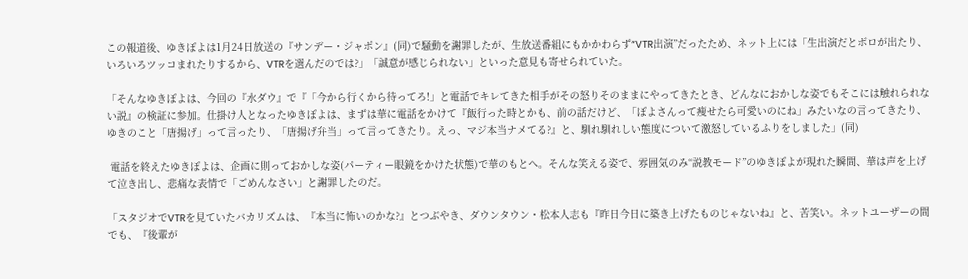この報道後、ゆきぽよは1月24日放送の『サンデー・ジャポン』(同)で騒動を謝罪したが、生放送番組にもかかわらず“VTR出演”だったため、ネット上には「生出演だとボロが出たり、いろいろツッコまれたりするから、VTRを選んだのでは?」「誠意が感じられない」といった意見も寄せられていた。

「そんなゆきぽよは、今回の『水ダウ』で『「今から行くから待ってろ!」と電話でキレてきた相手がその怒りそのままにやってきたとき、どんなにおかしな姿でもそこには触れられない説』の検証に参加。仕掛け人となったゆきぽよは、まずは華に電話をかけて『飯行った時とかも、前の話だけど、「ぽよさんって痩せたら可愛いのにね」みたいなの言ってきたり、ゆきのこと「唐揚げ」って言ったり、「唐揚げ弁当」って言ってきたり。えっ、マジ本当ナメてる?』と、馴れ馴れしい態度について激怒しているふりをしました」(同)

 電話を終えたゆきぽよは、企画に則っておかしな姿(パーティー眼鏡をかけた状態)で華のもとへ。そんな笑える姿で、雰囲気のみ“説教モード”のゆきぽよが現れた瞬間、華は声を上げて泣き出し、悲痛な表情で「ごめんなさい」と謝罪したのだ。

「スタジオでVTRを見ていたバカリズムは、『本当に怖いのかな?』とつぶやき、ダウンタウン・松本人志も『昨日今日に築き上げたものじゃないね』と、苦笑い。ネットユーザーの間でも、『後輩が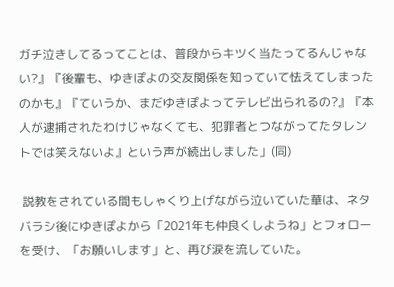ガチ泣きしてるってことは、普段からキツく当たってるんじゃない?』『後輩も、ゆきぽよの交友関係を知っていて怯えてしまったのかも』『ていうか、まだゆきぽよってテレビ出られるの?』『本人が逮捕されたわけじゃなくても、犯罪者とつながってたタレントでは笑えないよ』という声が続出しました」(同)

 説教をされている間もしゃくり上げながら泣いていた華は、ネタバラシ後にゆきぽよから「2021年も仲良くしようね」とフォローを受け、「お願いします」と、再び涙を流していた。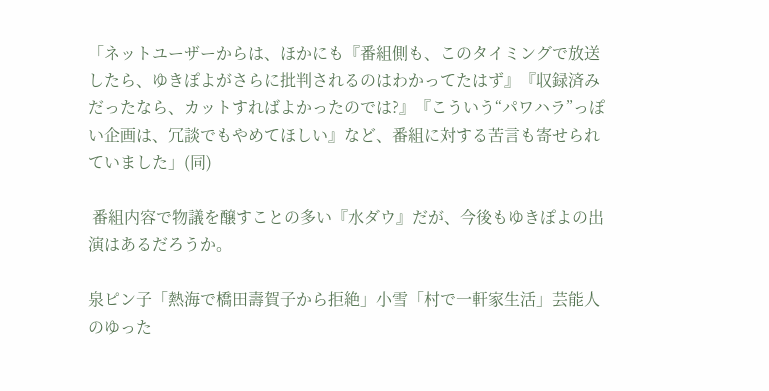「ネットユーザーからは、ほかにも『番組側も、このタイミングで放送したら、ゆきぽよがさらに批判されるのはわかってたはず』『収録済みだったなら、カットすればよかったのでは?』『こういう“パワハラ”っぽい企画は、冗談でもやめてほしい』など、番組に対する苦言も寄せられていました」(同)

 番組内容で物議を醸すことの多い『水ダウ』だが、今後もゆきぽよの出演はあるだろうか。

泉ピン子「熱海で橋田壽賀子から拒絶」小雪「村で一軒家生活」芸能人のゆった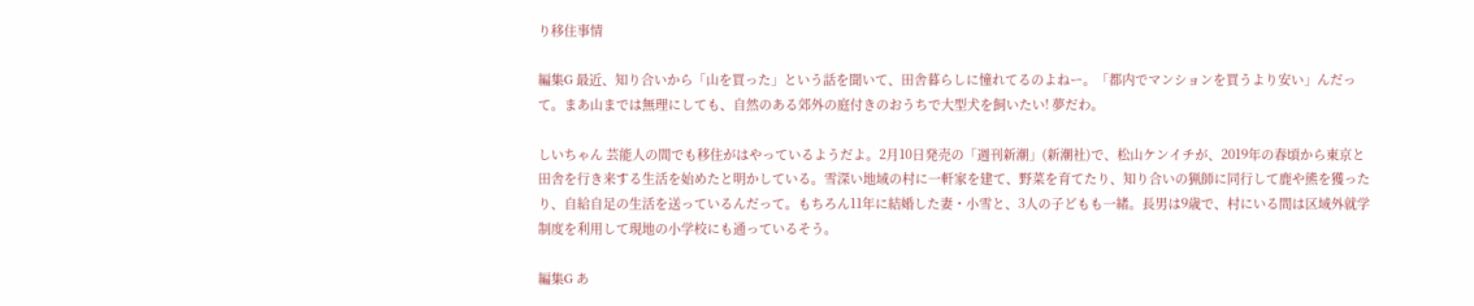り移住事情

編集G 最近、知り合いから「山を買った」という話を聞いて、田舎暮らしに憧れてるのよねー。「都内でマンションを買うより安い」んだって。まあ山までは無理にしても、自然のある郊外の庭付きのおうちで大型犬を飼いたい! 夢だわ。

しいちゃん 芸能人の間でも移住がはやっているようだよ。2月10日発売の「週刊新潮」(新潮社)で、松山ケンイチが、2019年の春頃から東京と田舎を行き来する生活を始めたと明かしている。雪深い地域の村に一軒家を建て、野菜を育てたり、知り合いの猟師に同行して鹿や熊を獲ったり、自給自足の生活を送っているんだって。もちろん11年に結婚した妻・小雪と、3人の子どもも一緒。長男は9歳で、村にいる間は区域外就学制度を利用して現地の小学校にも通っているそう。

編集G あ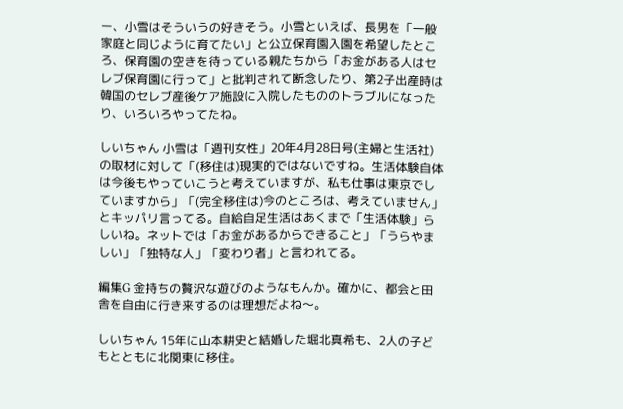ー、小雪はそういうの好きそう。小雪といえば、長男を「一般家庭と同じように育てたい」と公立保育園入園を希望したところ、保育園の空きを待っている親たちから「お金がある人はセレブ保育園に行って」と批判されて断念したり、第2子出産時は韓国のセレブ産後ケア施設に入院したもののトラブルになったり、いろいろやってたね。

しいちゃん 小雪は「週刊女性」20年4月28日号(主婦と生活社)の取材に対して「(移住は)現実的ではないですね。生活体験自体は今後もやっていこうと考えていますが、私も仕事は東京でしていますから」「(完全移住は)今のところは、考えていません」とキッパリ言ってる。自給自足生活はあくまで「生活体験」らしいね。ネットでは「お金があるからできること」「うらやましい」「独特な人」「変わり者」と言われてる。

編集G 金持ちの贅沢な遊びのようなもんか。確かに、都会と田舎を自由に行き来するのは理想だよね〜。

しいちゃん 15年に山本耕史と結婚した堀北真希も、2人の子どもとともに北関東に移住。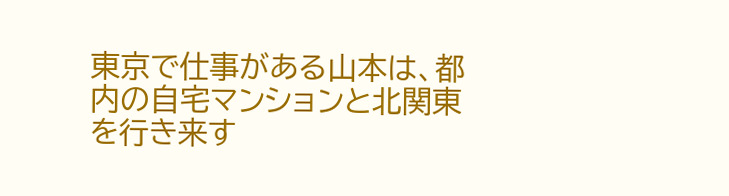東京で仕事がある山本は、都内の自宅マンションと北関東を行き来す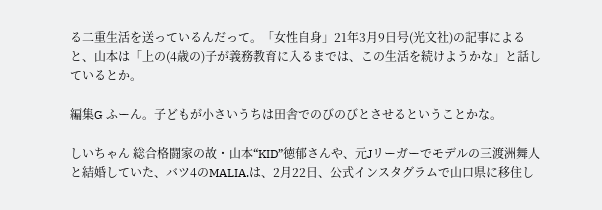る二重生活を送っているんだって。「女性自身」21年3月9日号(光文社)の記事によると、山本は「上の(4歳の)子が義務教育に入るまでは、この生活を続けようかな」と話しているとか。

編集G ふーん。子どもが小さいうちは田舎でのびのびとさせるということかな。

しいちゃん 総合格闘家の故・山本“KID”徳郁さんや、元Jリーガーでモデルの三渡洲舞人と結婚していた、バツ4のMALIA.は、2月22日、公式インスタグラムで山口県に移住し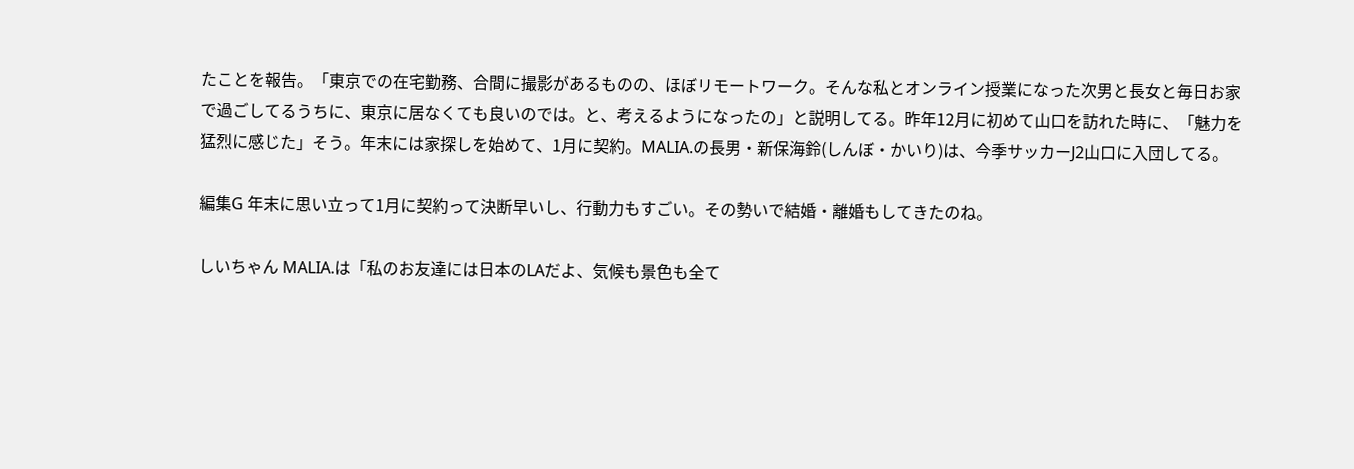たことを報告。「東京での在宅勤務、合間に撮影があるものの、ほぼリモートワーク。そんな私とオンライン授業になった次男と長女と毎日お家で過ごしてるうちに、東京に居なくても良いのでは。と、考えるようになったの」と説明してる。昨年12月に初めて山口を訪れた時に、「魅力を猛烈に感じた」そう。年末には家探しを始めて、1月に契約。MALIA.の長男・新保海鈴(しんぼ・かいり)は、今季サッカーJ2山口に入団してる。

編集G 年末に思い立って1月に契約って決断早いし、行動力もすごい。その勢いで結婚・離婚もしてきたのね。

しいちゃん MALIA.は「私のお友達には日本のLAだよ、気候も景色も全て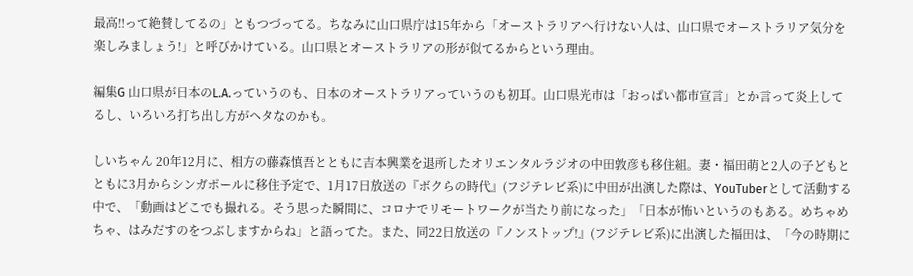最高‼って絶賛してるの」ともつづってる。ちなみに山口県庁は15年から「オーストラリアへ行けない人は、山口県でオーストラリア気分を楽しみましょう!」と呼びかけている。山口県とオーストラリアの形が似てるからという理由。

編集G 山口県が日本のL.A.っていうのも、日本のオーストラリアっていうのも初耳。山口県光市は「おっぱい都市宣言」とか言って炎上してるし、いろいろ打ち出し方がヘタなのかも。

しいちゃん 20年12月に、相方の藤森慎吾とともに吉本興業を退所したオリエンタルラジオの中田敦彦も移住組。妻・福田萌と2人の子どもとともに3月からシンガポールに移住予定で、1月17日放送の『ボクらの時代』(フジテレビ系)に中田が出演した際は、YouTuberとして活動する中で、「動画はどこでも撮れる。そう思った瞬間に、コロナでリモートワークが当たり前になった」「日本が怖いというのもある。めちゃめちゃ、はみだすのをつぶしますからね」と語ってた。また、同22日放送の『ノンストップ!』(フジテレビ系)に出演した福田は、「今の時期に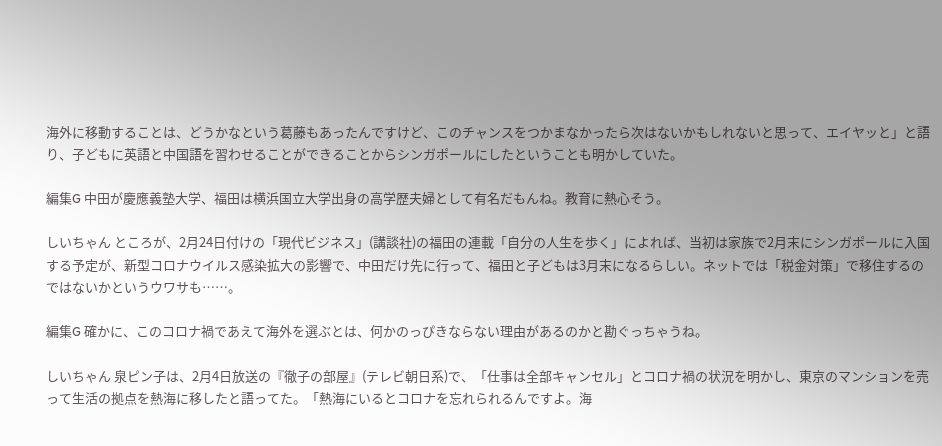海外に移動することは、どうかなという葛藤もあったんですけど、このチャンスをつかまなかったら次はないかもしれないと思って、エイヤッと」と語り、子どもに英語と中国語を習わせることができることからシンガポールにしたということも明かしていた。

編集G 中田が慶應義塾大学、福田は横浜国立大学出身の高学歴夫婦として有名だもんね。教育に熱心そう。

しいちゃん ところが、2月24日付けの「現代ビジネス」(講談社)の福田の連載「自分の人生を歩く」によれば、当初は家族で2月末にシンガポールに入国する予定が、新型コロナウイルス感染拡大の影響で、中田だけ先に行って、福田と子どもは3月末になるらしい。ネットでは「税金対策」で移住するのではないかというウワサも……。

編集G 確かに、このコロナ禍であえて海外を選ぶとは、何かのっぴきならない理由があるのかと勘ぐっちゃうね。

しいちゃん 泉ピン子は、2月4日放送の『徹子の部屋』(テレビ朝日系)で、「仕事は全部キャンセル」とコロナ禍の状況を明かし、東京のマンションを売って生活の拠点を熱海に移したと語ってた。「熱海にいるとコロナを忘れられるんですよ。海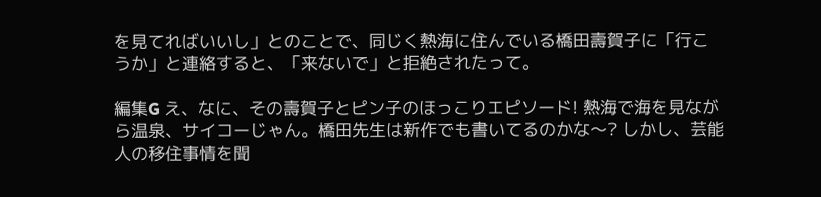を見てればいいし」とのことで、同じく熱海に住んでいる橋田壽賀子に「行こうか」と連絡すると、「来ないで」と拒絶されたって。

編集G え、なに、その壽賀子とピン子のほっこりエピソード! 熱海で海を見ながら温泉、サイコーじゃん。橋田先生は新作でも書いてるのかな〜? しかし、芸能人の移住事情を聞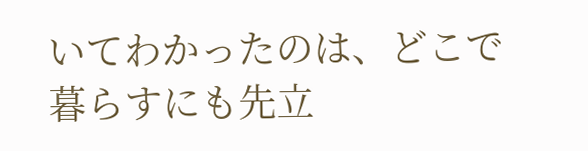いてわかったのは、どこで暮らすにも先立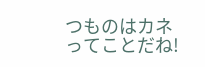つものはカネってことだね!